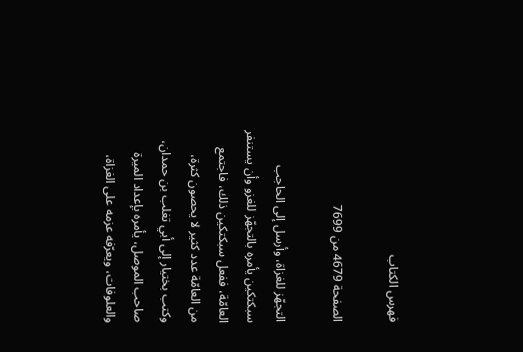فهرس الكتاب

الصفحة 4679 من 7699

التجهّز للغزاة، وأرسل إلى الحاجب سبكتكين يأمره بالتجهّز للغزو وأن يستنفر العامّة، ففعل سبكتكين ذلك، فاجتمع من العامّة عدد كثير لا يحصون كثرة، وكتب بختيار إلى أبي تغلب بن حمدان، صاحب الموصل، يأمره بإعداد الميرة والعلوفات، ويعرّفه عزمه على الغزاة،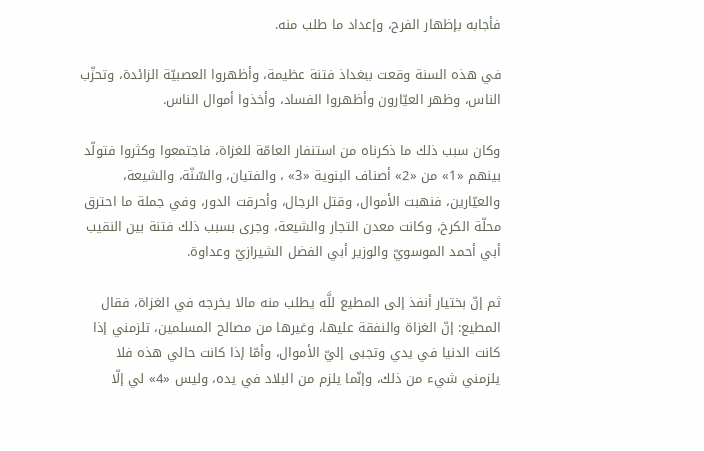فأجابه بإظهار الفرح، وإعداد ما طلب منه.

في هذه السنة وقعت ببغداذ فتنة عظيمة، وأظهروا العصبيّة الزائدة، وتحزّب الناس، وظهر العيّارون وأظهروا الفساد، وأخذوا أموال الناس.

وكان سبب ذلك ما ذكرناه من استنفار العامّة للغزاة، فاجتمعوا وكثروا فتولّد بينهم «1» من «2» أصناف البنوية «3» ، والفتيان، والسّنّة، والشيعة، والعيّارين، فنهبت الأموال، وقتل الرجال، وأحرقت الدور، وفي جملة ما احترق محلّة الكرخ، وكانت معدن التجار والشيعة، وجرى بسبب ذلك فتنة بين النقيب أبي أحمد الموسويّ والوزير أبي الفضل الشيرازيّ وعداوة.

ثم إنّ بختيار أنفذ إلى المطيع للَّه يطلب منه مالا يخرجه في الغزاة، فقال المطيع: إنّ الغزاة والنفقة عليها، وغيرها من مصالح المسلمين، تلزمني إذا كانت الدنيا في يدي وتجبى إليّ الأموال، وأمّا إذا كانت حالي هذه فلا يلزمني شيء من ذلك، وإنّما يلزم من البلاد في يده، وليس «4» لي إلّا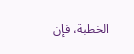الخطبة، فإن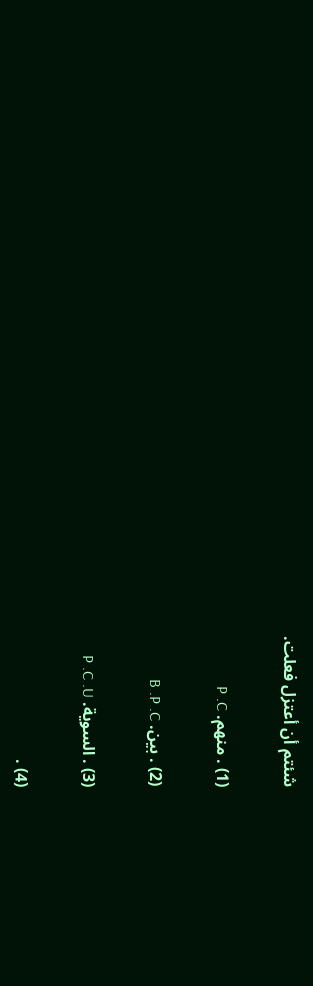شئتم أن أعتزل فعلت.

(1) . منهم. P .C

(2) . بين. B .P .C

(3) . السوية. P .C .U

(4) .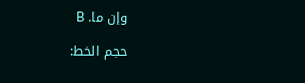وإن ما. B

حجم الخط: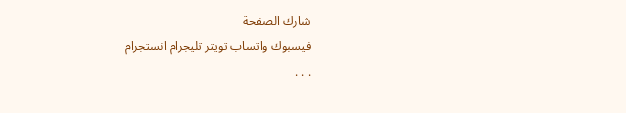شارك الصفحة
فيسبوك واتساب تويتر تليجرام انستجرام
. . .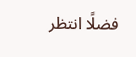فضلًا انتظر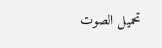تحميل الصوت